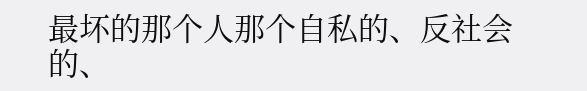最坏的那个人那个自私的、反社会的、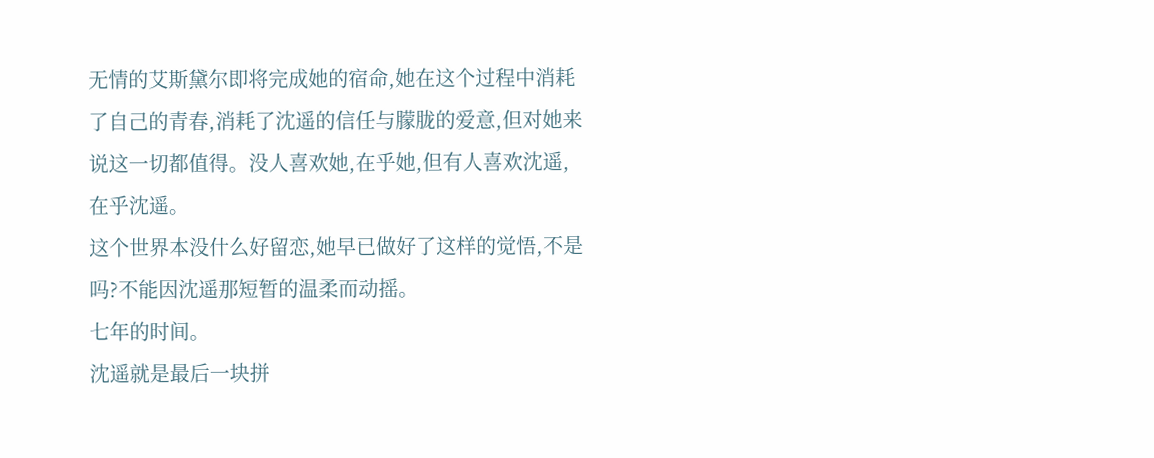无情的艾斯黛尔即将完成她的宿命,她在这个过程中消耗了自己的青春,消耗了沈遥的信任与朦胧的爱意,但对她来说这一切都值得。没人喜欢她,在乎她,但有人喜欢沈遥,在乎沈遥。
这个世界本没什么好留恋,她早已做好了这样的觉悟,不是吗?不能因沈遥那短暂的温柔而动摇。
七年的时间。
沈遥就是最后一块拼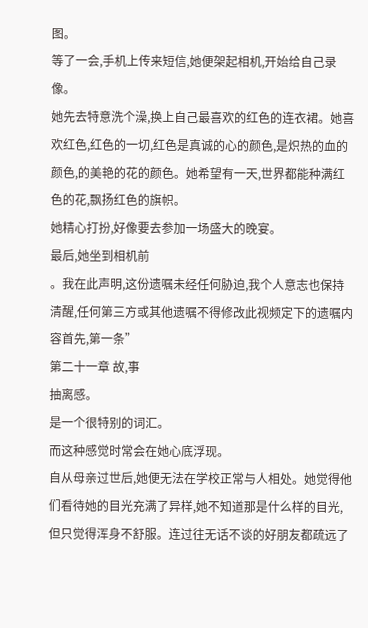图。
等了一会,手机上传来短信,她便架起相机,开始给自己录像。
她先去特意洗个澡,换上自己最喜欢的红色的连衣裙。她喜欢红色,红色的一切,红色是真诚的心的颜色,是炽热的血的颜色,的美艳的花的颜色。她希望有一天,世界都能种满红色的花,飘扬红色的旗帜。
她精心打扮,好像要去参加一场盛大的晚宴。
最后,她坐到相机前
。我在此声明,这份遗嘱未经任何胁迫,我个人意志也保持清醒,任何第三方或其他遗嘱不得修改此视频定下的遗嘱内容首先,第一条”
第二十一章 故,事
抽离感。
是一个很特别的词汇。
而这种感觉时常会在她心底浮现。
自从母亲过世后,她便无法在学校正常与人相处。她觉得他们看待她的目光充满了异样,她不知道那是什么样的目光,但只觉得浑身不舒服。连过往无话不谈的好朋友都疏远了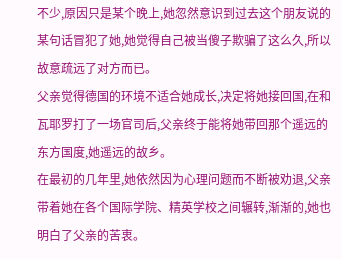不少,原因只是某个晚上,她忽然意识到过去这个朋友说的某句话冒犯了她,她觉得自己被当傻子欺骗了这么久,所以故意疏远了对方而已。
父亲觉得德国的环境不适合她成长,决定将她接回国,在和瓦耶罗打了一场官司后,父亲终于能将她带回那个遥远的东方国度,她遥远的故乡。
在最初的几年里,她依然因为心理问题而不断被劝退,父亲带着她在各个国际学院、精英学校之间辗转,渐渐的,她也明白了父亲的苦衷。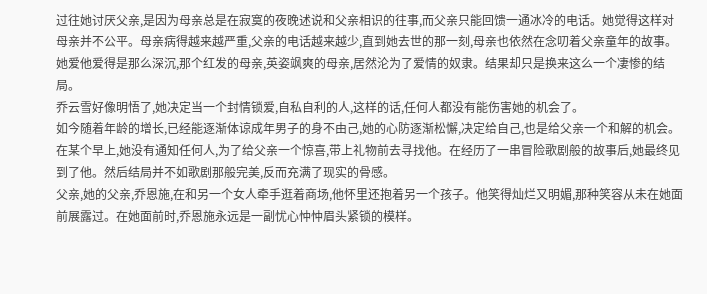过往她讨厌父亲,是因为母亲总是在寂寞的夜晚述说和父亲相识的往事,而父亲只能回馈一通冰冷的电话。她觉得这样对母亲并不公平。母亲病得越来越严重,父亲的电话越来越少,直到她去世的那一刻,母亲也依然在念叨着父亲童年的故事。
她爱他爱得是那么深沉,那个红发的母亲,英姿飒爽的母亲,居然沦为了爱情的奴隶。结果却只是换来这么一个凄惨的结局。
乔云雪好像明悟了,她决定当一个封情锁爱,自私自利的人,这样的话,任何人都没有能伤害她的机会了。
如今随着年龄的增长,已经能逐渐体谅成年男子的身不由己,她的心防逐渐松懈,决定给自己,也是给父亲一个和解的机会。
在某个早上,她没有通知任何人,为了给父亲一个惊喜,带上礼物前去寻找他。在经历了一串冒险歌剧般的故事后,她最终见到了他。然后结局并不如歌剧那般完美,反而充满了现实的骨感。
父亲,她的父亲,乔恩施,在和另一个女人牵手逛着商场,他怀里还抱着另一个孩子。他笑得灿烂又明媚,那种笑容从未在她面前展露过。在她面前时,乔恩施永远是一副忧心忡忡眉头紧锁的模样。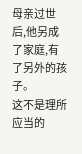母亲过世后,他另成了家庭,有了另外的孩子。
这不是理所应当的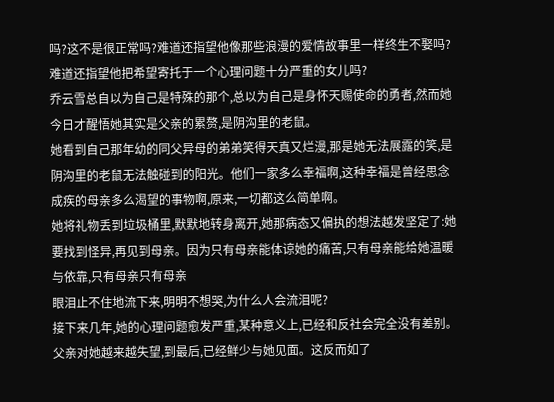吗?这不是很正常吗?难道还指望他像那些浪漫的爱情故事里一样终生不娶吗?难道还指望他把希望寄托于一个心理问题十分严重的女儿吗?
乔云雪总自以为自己是特殊的那个,总以为自己是身怀天赐使命的勇者,然而她今日才醒悟她其实是父亲的累赘,是阴沟里的老鼠。
她看到自己那年幼的同父异母的弟弟笑得天真又烂漫,那是她无法展露的笑,是阴沟里的老鼠无法触碰到的阳光。他们一家多么幸福啊,这种幸福是曾经思念成疾的母亲多么渴望的事物啊,原来,一切都这么简单啊。
她将礼物丢到垃圾桶里,默默地转身离开,她那病态又偏执的想法越发坚定了:她要找到怪异,再见到母亲。因为只有母亲能体谅她的痛苦,只有母亲能给她温暖与依靠,只有母亲只有母亲
眼泪止不住地流下来,明明不想哭,为什么人会流泪呢?
接下来几年,她的心理问题愈发严重,某种意义上,已经和反社会完全没有差别。
父亲对她越来越失望,到最后,已经鲜少与她见面。这反而如了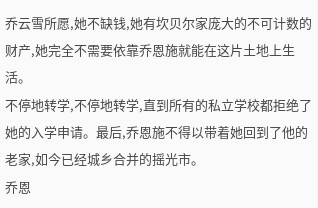乔云雪所愿,她不缺钱,她有坎贝尔家庞大的不可计数的财产,她完全不需要依靠乔恩施就能在这片土地上生活。
不停地转学,不停地转学,直到所有的私立学校都拒绝了她的入学申请。最后,乔恩施不得以带着她回到了他的老家,如今已经城乡合并的摇光市。
乔恩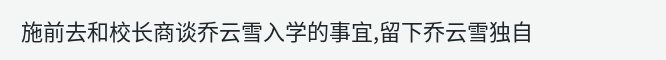施前去和校长商谈乔云雪入学的事宜,留下乔云雪独自